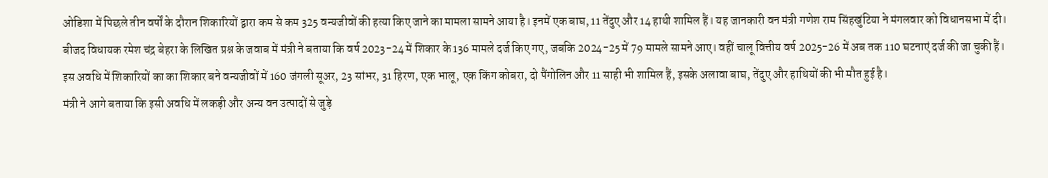ओडिशा में पिछले तीन वर्षों के दौरान शिकारियों द्वारा कम से कम 325 वन्यजीवों की हत्या किए जाने का मामला सामने आया है। इनमें एक बाघ, 11 तेंदुए और 14 हाथी शामिल हैं। यह जानकारी वन मंत्री गणेश राम सिंहखुंटिया ने मंगलवार को विधानसभा में दी।
बीजद विधायक रमेश चंद्र बेहरा के लिखित प्रश्न के जवाब में मंत्री ने बताया कि वर्ष 2023-24 में शिकार के 136 मामले दर्ज किए गए, जबकि 2024-25 में 79 मामले सामने आए। वहीं चालू वित्तीय वर्ष 2025-26 में अब तक 110 घटनाएं दर्ज की जा चुकी हैं।
इस अवधि में शिकारियों का का शिकार बने वन्यजीवों में 160 जंगली सूअर, 23 सांभर, 31 हिरण, एक भालू, एक किंग कोबरा, दो पैंगोलिन और 11 साही भी शामिल हैं, इसके अलावा बाघ, तेंदुए और हाथियों की भी मौत हुई है।
मंत्री ने आगे बताया कि इसी अवधि में लकड़ी और अन्य वन उत्पादों से जुड़े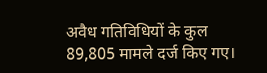अवैध गतिविधियों के कुल 89,805 मामले दर्ज किए गए।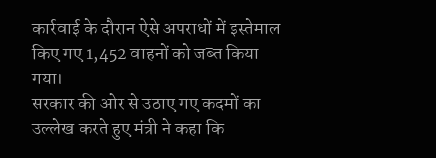कार्रवाई के दौरान ऐसे अपराधों में इस्तेमाल किए गए 1,452 वाहनों को जब्त किया गया।
सरकार की ओर से उठाए गए कदमों का उल्लेख करते हुए मंत्री ने कहा कि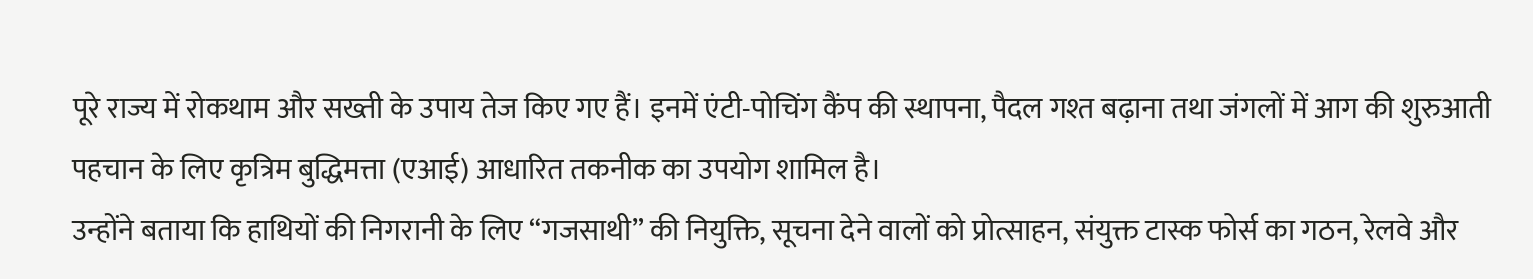पूरे राज्य में रोकथाम और सख्ती के उपाय तेज किए गए हैं। इनमें एंटी-पोचिंग कैंप की स्थापना, पैदल गश्त बढ़ाना तथा जंगलों में आग की शुरुआती पहचान के लिए कृत्रिम बुद्धिमत्ता (एआई) आधारित तकनीक का उपयोग शामिल है।
उन्होंने बताया कि हाथियों की निगरानी के लिए “गजसाथी” की नियुक्ति, सूचना देने वालों को प्रोत्साहन, संयुक्त टास्क फोर्स का गठन, रेलवे और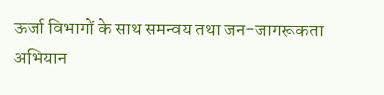ऊर्जा विभागों के साथ समन्वय तथा जन-जागरूकता अभियान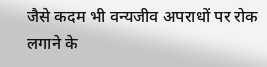जैसे कदम भी वन्यजीव अपराधों पर रोक लगाने के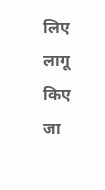लिए लागू किए जा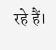रहे हैं।